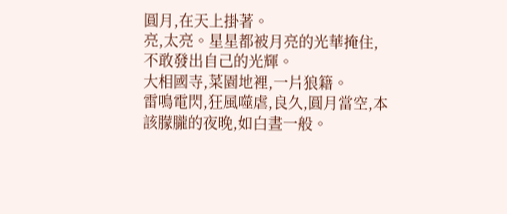圓月,在天上掛著。
亮,太亮。星星都被月亮的光華掩住,不敢發出自己的光輝。
大相國寺,菜園地裡,一片狼籍。
雷鳴電閃,狂風噬虐,良久,圓月當空,本該朦朧的夜晚,如白晝一般。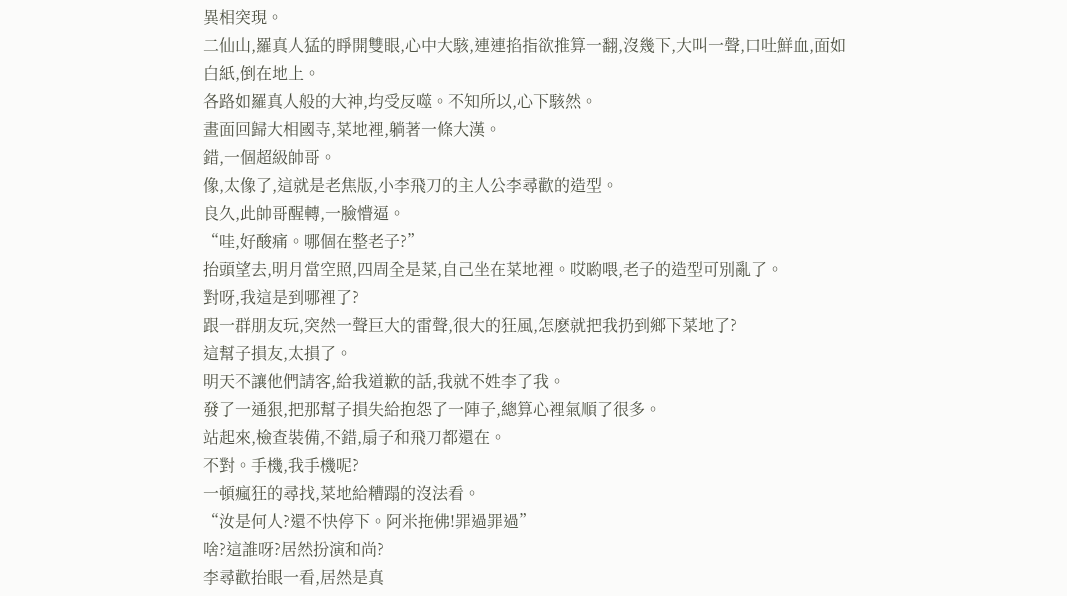異相突現。
二仙山,羅真人猛的睜開雙眼,心中大駭,連連掐指欲推算一翻,沒幾下,大叫一聲,口吐鮮血,面如白紙,倒在地上。
各路如羅真人般的大神,均受反噬。不知所以,心下駭然。
畫面回歸大相國寺,菜地裡,躺著一條大漢。
錯,一個超級帥哥。
像,太像了,這就是老焦版,小李飛刀的主人公李尋歡的造型。
良久,此帥哥醒轉,一臉懵逼。
“哇,好酸痛。哪個在整老子?”
抬頭望去,明月當空照,四周全是菜,自己坐在菜地裡。哎喲喂,老子的造型可別亂了。
對呀,我這是到哪裡了?
跟一群朋友玩,突然一聲巨大的雷聲,很大的狂風,怎麽就把我扔到鄉下菜地了?
這幫子損友,太損了。
明天不讓他們請客,給我道歉的話,我就不姓李了我。
發了一通狠,把那幫子損失給抱怨了一陣子,總算心裡氣順了很多。
站起來,檢查裝備,不錯,扇子和飛刀都還在。
不對。手機,我手機呢?
一頓瘋狂的尋找,菜地給糟蹋的沒法看。
“汝是何人?還不快停下。阿米拖佛!罪過罪過”
啥?這誰呀?居然扮演和尚?
李尋歡抬眼一看,居然是真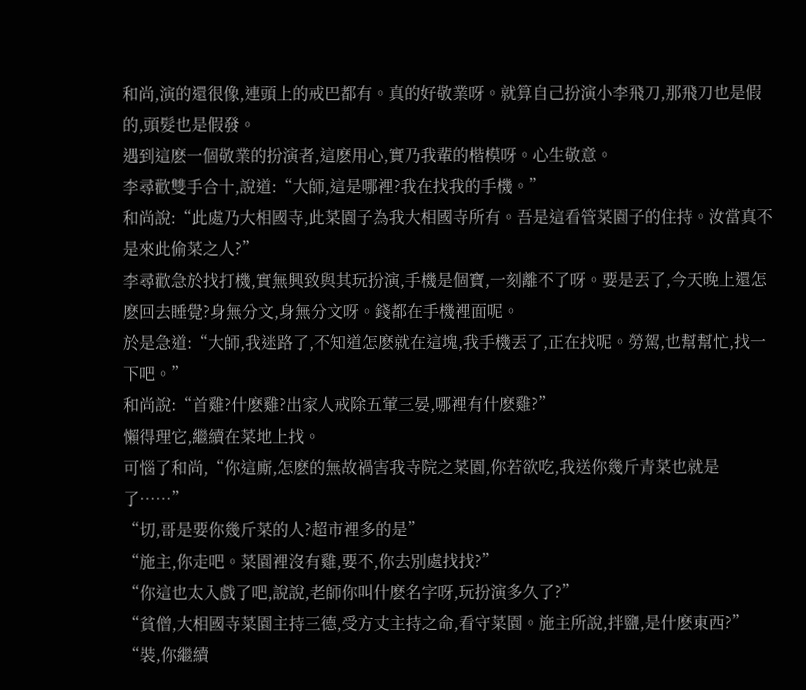和尚,演的還很像,連頭上的戒巴都有。真的好敬業呀。就算自己扮演小李飛刀,那飛刀也是假的,頭髮也是假發。
遇到這麽一個敬業的扮演者,這麽用心,實乃我輩的楷模呀。心生敬意。
李尋歡雙手合十,說道:“大師,這是哪裡?我在找我的手機。”
和尚說:“此處乃大相國寺,此菜園子為我大相國寺所有。吾是這看管菜園子的住持。汝當真不是來此偷菜之人?”
李尋歡急於找打機,實無興致與其玩扮演,手機是個寶,一刻離不了呀。要是丟了,今天晚上還怎麽回去睡覺?身無分文,身無分文呀。錢都在手機裡面呢。
於是急道:“大師,我迷路了,不知道怎麽就在這塊,我手機丟了,正在找呢。勞駕,也幫幫忙,找一下吧。”
和尚說:“首雞?什麽雞?出家人戒除五葷三晏,哪裡有什麽雞?”
懶得理它,繼續在菜地上找。
可惱了和尚,“你這廝,怎麽的無故禍害我寺院之菜園,你若欲吃,我送你幾斤青菜也就是了……”
“切,哥是要你幾斤菜的人?超市裡多的是”
“施主,你走吧。菜園裡沒有雞,要不,你去別處找找?”
“你這也太入戲了吧,說說,老師你叫什麽名字呀,玩扮演多久了?”
“貧僧,大相國寺菜園主持三德,受方丈主持之命,看守菜園。施主所說,拌鹽,是什麽東西?”
“裝,你繼續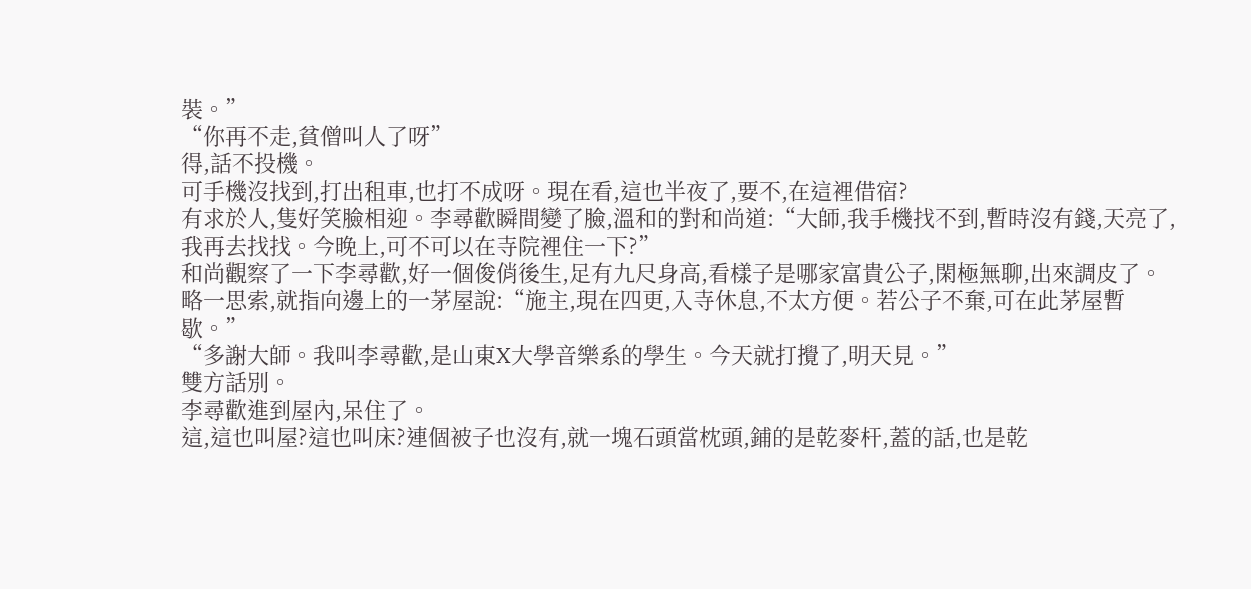裝。”
“你再不走,貧僧叫人了呀”
得,話不投機。
可手機沒找到,打出租車,也打不成呀。現在看,這也半夜了,要不,在這裡借宿?
有求於人,隻好笑臉相迎。李尋歡瞬間變了臉,溫和的對和尚道:“大師,我手機找不到,暫時沒有錢,天亮了,我再去找找。今晚上,可不可以在寺院裡住一下?”
和尚觀察了一下李尋歡,好一個俊俏後生,足有九尺身高,看樣子是哪家富貴公子,閑極無聊,出來調皮了。
略一思索,就指向邊上的一茅屋說:“施主,現在四更,入寺休息,不太方便。若公子不棄,可在此茅屋暫歇。”
“多謝大師。我叫李尋歡,是山東X大學音樂系的學生。今天就打攪了,明天見。”
雙方話別。
李尋歡進到屋內,呆住了。
這,這也叫屋?這也叫床?連個被子也沒有,就一塊石頭當枕頭,鋪的是乾麥杆,蓋的話,也是乾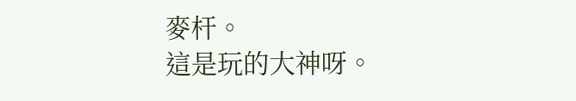麥杆。
這是玩的大神呀。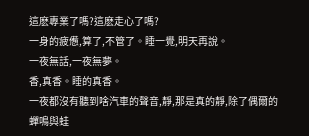這麽專業了嗎?這麽走心了嗎?
一身的疲憊,算了,不管了。睡一覺,明天再說。
一夜無話,一夜無夢。
香,真香。睡的真香。
一夜都沒有聽到啥汽車的聲音,靜,那是真的靜,除了偶爾的蟬鳴與蛙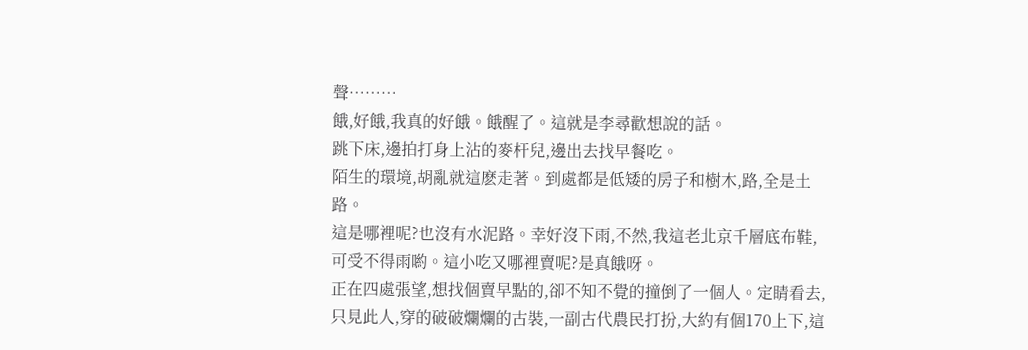聲………
餓,好餓,我真的好餓。餓醒了。這就是李尋歡想說的話。
跳下床,邊拍打身上沾的麥杆兒,邊出去找早餐吃。
陌生的環境,胡亂就這麽走著。到處都是低矮的房子和樹木,路,全是土路。
這是哪裡呢?也沒有水泥路。幸好沒下雨,不然,我這老北京千層底布鞋,可受不得雨喲。這小吃又哪裡賣呢?是真餓呀。
正在四處張望,想找個賣早點的,卻不知不覺的撞倒了一個人。定睛看去,只見此人,穿的破破爛爛的古裝,一副古代農民打扮,大約有個170上下,這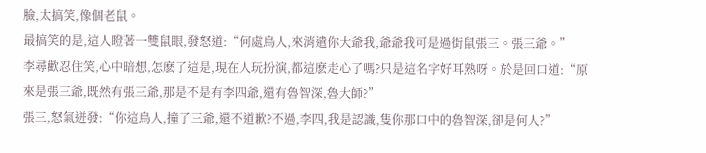臉,太搞笑,像個老鼠。
最搞笑的是,這人瞪著一雙鼠眼,發怒道:“何處鳥人,來消遣你大爺我,爺爺我可是過街鼠張三。張三爺。”
李尋歡忍住笑,心中暗想,怎麽了這是,現在人玩扮演,都這麽走心了嗎?只是這名字好耳熟呀。於是回口道:“原來是張三爺,既然有張三爺,那是不是有李四爺,還有魯智深,魯大師?”
張三,怒氣迸發:“你這鳥人,撞了三爺,還不道歉?不過,李四,我是認識,隻你那口中的魯智深,卻是何人?”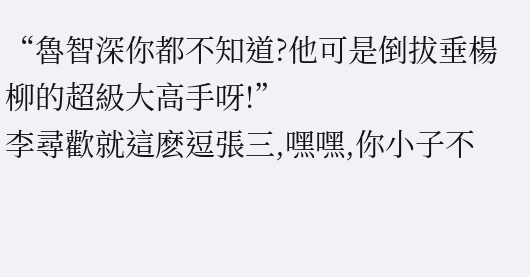“魯智深你都不知道?他可是倒拔垂楊柳的超級大高手呀!”
李尋歡就這麽逗張三,嘿嘿,你小子不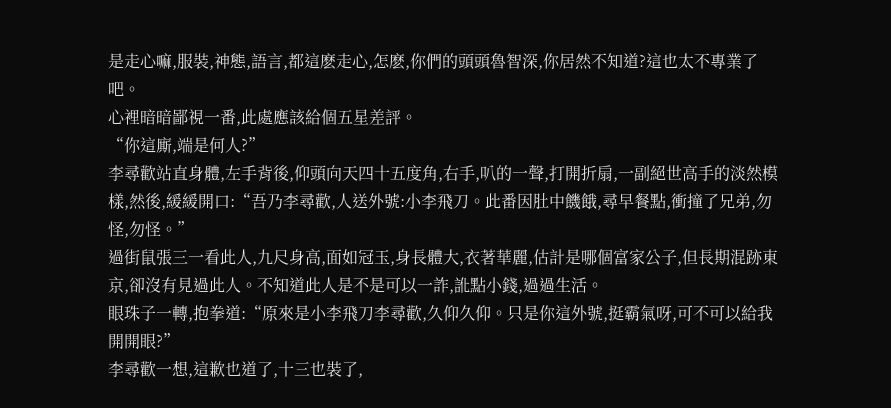是走心嘛,服裝,神態,語言,都這麽走心,怎麽,你們的頭頭魯智深,你居然不知道?這也太不專業了吧。
心裡暗暗鄙視一番,此處應該給個五星差評。
“你這廝,端是何人?”
李尋歡站直身體,左手背後,仰頭向天四十五度角,右手,叭的一聲,打開折扇,一副絕世高手的淡然模樣,然後,緩緩開口:“吾乃李尋歡,人送外號:小李飛刀。此番因肚中饑餓,尋早餐點,衝撞了兄弟,勿怪,勿怪。”
過街鼠張三一看此人,九尺身高,面如冠玉,身長體大,衣著華麗,估計是哪個富家公子,但長期混跡東京,卻沒有見過此人。不知道此人是不是可以一詐,訛點小錢,過過生活。
眼珠子一轉,抱拳道:“原來是小李飛刀李尋歡,久仰久仰。只是你這外號,挺霸氣呀,可不可以給我開開眼?”
李尋歡一想,這歉也道了,十三也裝了,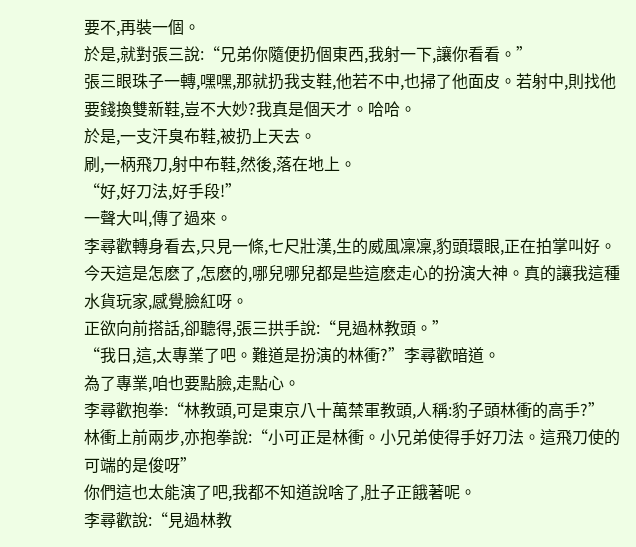要不,再裝一個。
於是,就對張三說:“兄弟你隨便扔個東西,我射一下,讓你看看。”
張三眼珠子一轉,嘿嘿,那就扔我支鞋,他若不中,也掃了他面皮。若射中,則找他要錢換雙新鞋,豈不大妙?我真是個天才。哈哈。
於是,一支汗臭布鞋,被扔上天去。
刷,一柄飛刀,射中布鞋,然後,落在地上。
“好,好刀法,好手段!”
一聲大叫,傳了過來。
李尋歡轉身看去,只見一條,七尺壯漢,生的威風凜凜,豹頭環眼,正在拍掌叫好。
今天這是怎麽了,怎麽的,哪兒哪兒都是些這麽走心的扮演大神。真的讓我這種水貨玩家,感覺臉紅呀。
正欲向前搭話,卻聽得,張三拱手說:“見過林教頭。”
“我日,這,太專業了吧。難道是扮演的林衝?”李尋歡暗道。
為了專業,咱也要點臉,走點心。
李尋歡抱拳:“林教頭,可是東京八十萬禁軍教頭,人稱:豹子頭林衝的高手?”
林衝上前兩步,亦抱拳說:“小可正是林衝。小兄弟使得手好刀法。這飛刀使的可端的是俊呀”
你們這也太能演了吧,我都不知道說啥了,肚子正餓著呢。
李尋歡說:“見過林教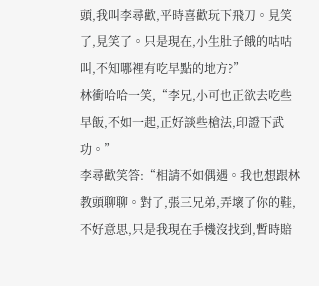頭,我叫李尋歡,平時喜歡玩下飛刀。見笑了,見笑了。只是現在,小生肚子餓的咕咕叫,不知哪裡有吃早點的地方?”
林衝哈哈一笑,“李兄,小可也正欲去吃些早飯,不如一起,正好談些槍法,印證下武功。”
李尋歡笑答:“相請不如偶遇。我也想跟林教頭聊聊。對了,張三兄弟,弄壞了你的鞋,不好意思,只是我現在手機沒找到,暫時賠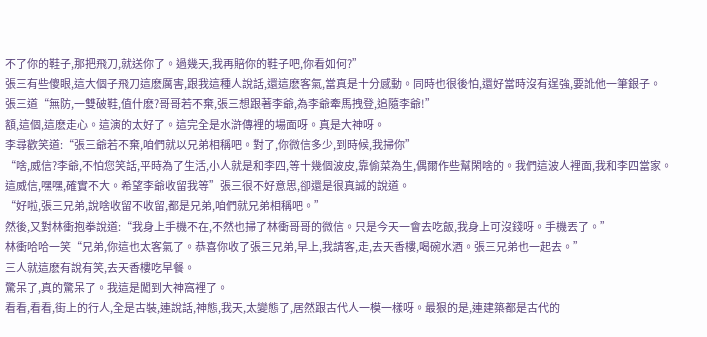不了你的鞋子,那把飛刀,就送你了。過幾天,我再賠你的鞋子吧,你看如何?”
張三有些傻眼,這大個子飛刀這麽厲害,跟我這種人說話,還這麽客氣,當真是十分感動。同時也很後怕,還好當時沒有逞強,要訛他一筆銀子。
張三道“無防,一雙破鞋,值什麽?哥哥若不棄,張三想跟著李爺,為李爺牽馬拽登,追隨李爺!”
額,這個,這麽走心。這演的太好了。這完全是水滸傳裡的場面呀。真是大神呀。
李尋歡笑道:“張三爺若不棄,咱們就以兄弟相稱吧。對了,你微信多少,到時候,我掃你”
“啥,威信?李爺,不怕您笑話,平時為了生活,小人就是和李四,等十幾個波皮,靠偷菜為生,偶爾作些幫閑啥的。我們這波人裡面,我和李四當家。這威信,嘿嘿,確實不大。希望李爺收留我等”張三很不好意思,卻還是很真誠的說道。
“好啦,張三兄弟,說啥收留不收留,都是兄弟,咱們就兄弟相稱吧。”
然後,又對林衝抱拳說道:“我身上手機不在,不然也掃了林衝哥哥的微信。只是今天一會去吃飯,我身上可沒錢呀。手機丟了。”
林衝哈哈一笑“兄弟,你這也太客氣了。恭喜你收了張三兄弟,早上,我請客,走,去天香樓,喝碗水酒。張三兄弟也一起去。”
三人就這麽有說有笑,去天香樓吃早餐。
驚呆了,真的驚呆了。我這是闖到大神窩裡了。
看看,看看,街上的行人,全是古裝,連說話,神態,我天,太變態了,居然跟古代人一模一樣呀。最狠的是,連建築都是古代的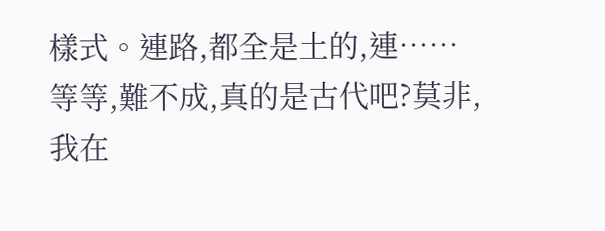樣式。連路,都全是土的,連……
等等,難不成,真的是古代吧?莫非,我在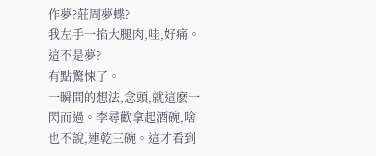作夢?莊周夢蝶?
我左手一掐大腿肉,哇,好痛。這不是夢?
有點驚悚了。
一瞬間的想法,念頭,就這麽一閃而過。李尋歡拿起酒碗,啥也不說,連乾三碗。這才看到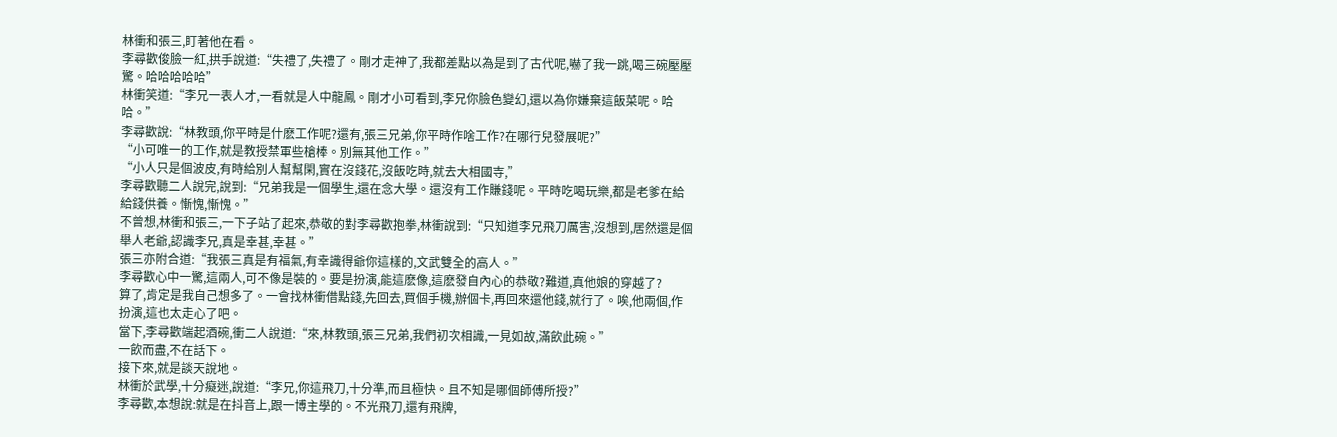林衝和張三,盯著他在看。
李尋歡俊臉一紅,拱手說道:“失禮了,失禮了。剛才走神了,我都差點以為是到了古代呢,嚇了我一跳,喝三碗壓壓驚。哈哈哈哈哈”
林衝笑道:“李兄一表人才,一看就是人中龍鳳。剛才小可看到,李兄你臉色變幻,還以為你嫌棄這飯菜呢。哈哈。”
李尋歡說:“林教頭,你平時是什麽工作呢?還有,張三兄弟,你平時作啥工作?在哪行兒發展呢?”
“小可唯一的工作,就是教授禁軍些槍棒。別無其他工作。”
“小人只是個波皮,有時給別人幫幫閑,實在沒錢花,沒飯吃時,就去大相國寺,”
李尋歡聽二人說完,說到:“兄弟我是一個學生,還在念大學。還沒有工作賺錢呢。平時吃喝玩樂,都是老爹在給給錢供養。慚愧,慚愧。”
不曾想,林衝和張三,一下子站了起來,恭敬的對李尋歡抱拳,林衝說到:“只知道李兄飛刀厲害,沒想到,居然還是個舉人老爺,認識李兄,真是幸甚,幸甚。”
張三亦附合道:“我張三真是有福氣,有幸識得爺你這樣的,文武雙全的高人。”
李尋歡心中一驚,這兩人,可不像是裝的。要是扮演,能這麽像,這麽發自內心的恭敬?難道,真他娘的穿越了?
算了,肯定是我自己想多了。一會找林衝借點錢,先回去,買個手機,辦個卡,再回來還他錢,就行了。唉,他兩個,作扮演,這也太走心了吧。
當下,李尋歡端起酒碗,衝二人說道:“來,林教頭,張三兄弟,我們初次相識,一見如故,滿飲此碗。”
一飲而盡,不在話下。
接下來,就是談天說地。
林衝於武學,十分癡迷,說道:“李兄,你這飛刀,十分準,而且極快。且不知是哪個師傅所授?”
李尋歡,本想說:就是在抖音上,跟一博主學的。不光飛刀,還有飛牌,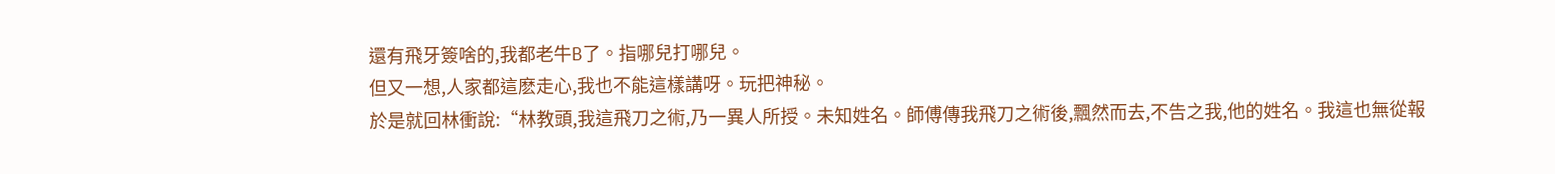還有飛牙簽啥的,我都老牛B了。指哪兒打哪兒。
但又一想,人家都這麽走心,我也不能這樣講呀。玩把神秘。
於是就回林衝說:“林教頭,我這飛刀之術,乃一異人所授。未知姓名。師傅傳我飛刀之術後,飄然而去,不告之我,他的姓名。我這也無從報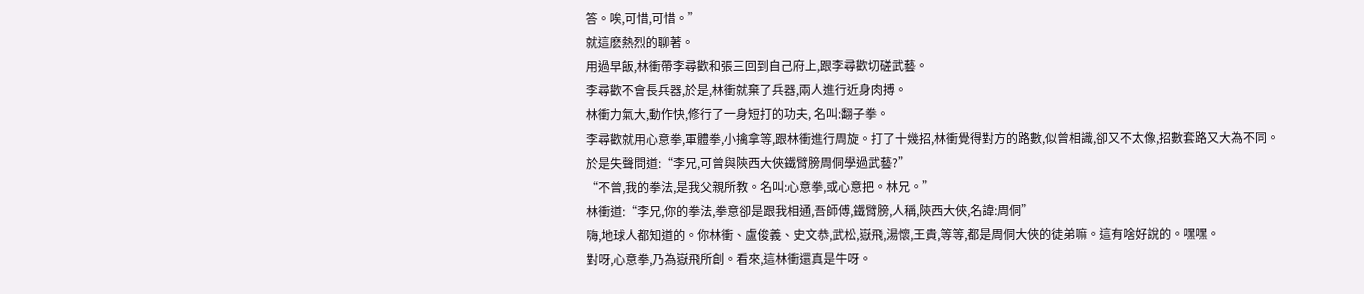答。唉,可惜,可惜。”
就這麽熱烈的聊著。
用過早飯,林衝帶李尋歡和張三回到自己府上,跟李尋歡切磋武藝。
李尋歡不會長兵器,於是,林衝就棄了兵器,兩人進行近身肉搏。
林衝力氣大,動作快,修行了一身短打的功夫, 名叫:翻子拳。
李尋歡就用心意拳,軍體拳,小擒拿等,跟林衝進行周旋。打了十幾招,林衝覺得對方的路數,似曾相識,卻又不太像,招數套路又大為不同。
於是失聲問道:“李兄,可曾與陝西大俠鐵臂膀周侗學過武藝?”
“不曾,我的拳法,是我父親所教。名叫:心意拳,或心意把。林兄。”
林衝道:“李兄,你的拳法,拳意卻是跟我相通,吾師傅,鐵臂膀,人稱,陝西大俠,名諱:周侗”
嗨,地球人都知道的。你林衝、盧俊義、史文恭,武松,嶽飛,湯懷,王貴,等等,都是周侗大俠的徒弟嘛。這有啥好說的。嘿嘿。
對呀,心意拳,乃為嶽飛所創。看來,這林衝還真是牛呀。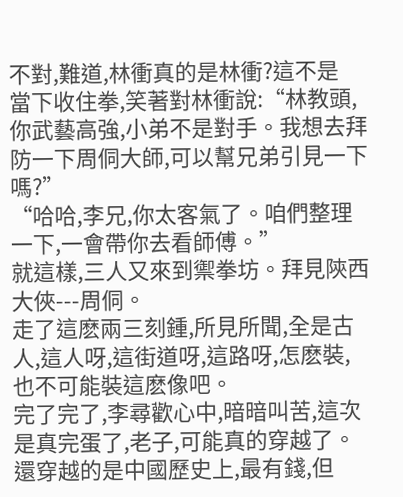不對,難道,林衝真的是林衝?這不是
當下收住拳,笑著對林衝說:“林教頭,你武藝高強,小弟不是對手。我想去拜防一下周侗大師,可以幫兄弟引見一下嗎?”
“哈哈,李兄,你太客氣了。咱們整理一下,一會帶你去看師傅。”
就這樣,三人又來到禦拳坊。拜見陝西大俠---周侗。
走了這麽兩三刻鍾,所見所聞,全是古人,這人呀,這街道呀,這路呀,怎麽裝,也不可能裝這麽像吧。
完了完了,李尋歡心中,暗暗叫苦,這次是真完蛋了,老子,可能真的穿越了。還穿越的是中國歷史上,最有錢,但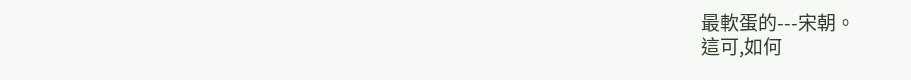最軟蛋的---宋朝。
這可,如何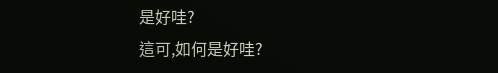是好哇?
這可,如何是好哇?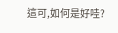這可,如何是好哇?